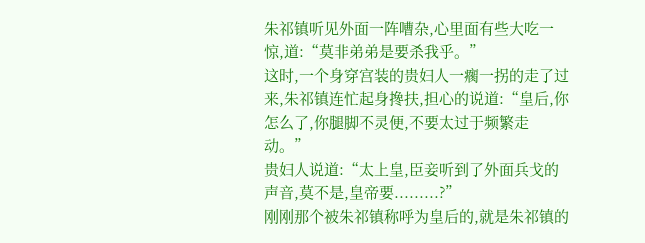朱祁镇听见外面一阵嘈杂,心里面有些大吃一惊,道:“莫非弟弟是要杀我乎。”
这时,一个身穿宫装的贵妇人一瘸一拐的走了过来,朱祁镇连忙起身搀扶,担心的说道:“皇后,你怎么了,你腿脚不灵便,不要太过于频繁走动。”
贵妇人说道:“太上皇,臣妾听到了外面兵戈的声音,莫不是,皇帝要.........?”
刚刚那个被朱祁镇称呼为皇后的,就是朱祁镇的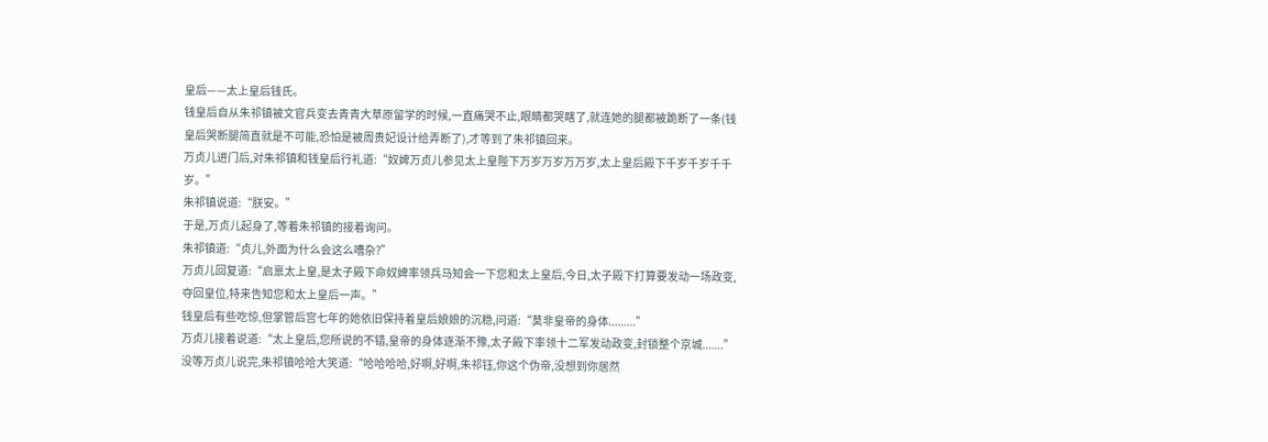皇后——太上皇后钱氏。
钱皇后自从朱祁镇被文官兵变去青青大草原留学的时候,一直痛哭不止,眼睛都哭瞎了,就连她的腿都被跪断了一条(钱皇后哭断腿简直就是不可能,恐怕是被周贵妃设计给弄断了),才等到了朱祁镇回来。
万贞儿进门后,对朱祁镇和钱皇后行礼道:“奴婢万贞儿参见太上皇陛下万岁万岁万万岁,太上皇后殿下千岁千岁千千岁。”
朱祁镇说道:“朕安。”
于是,万贞儿起身了,等着朱祁镇的接着询问。
朱祁镇道:“贞儿,外面为什么会这么嘈杂?”
万贞儿回复道:“启禀太上皇,是太子殿下命奴婢率领兵马知会一下您和太上皇后,今日,太子殿下打算要发动一场政变,夺回皇位,特来告知您和太上皇后一声。”
钱皇后有些吃惊,但掌管后宫七年的她依旧保持着皇后娘娘的沉稳,问道:“莫非皇帝的身体.........”
万贞儿接着说道:“太上皇后,您所说的不错,皇帝的身体逐渐不豫,太子殿下率领十二军发动政变,封锁整个京城.......”
没等万贞儿说完,朱祁镇哈哈大笑道:“哈哈哈哈,好啊,好啊,朱祁钰,你这个伪帝,没想到你居然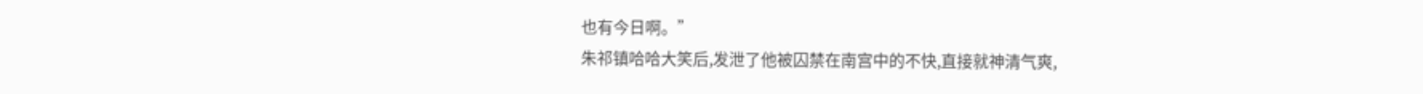也有今日啊。”
朱祁镇哈哈大笑后,发泄了他被囚禁在南宫中的不快,直接就神清气爽,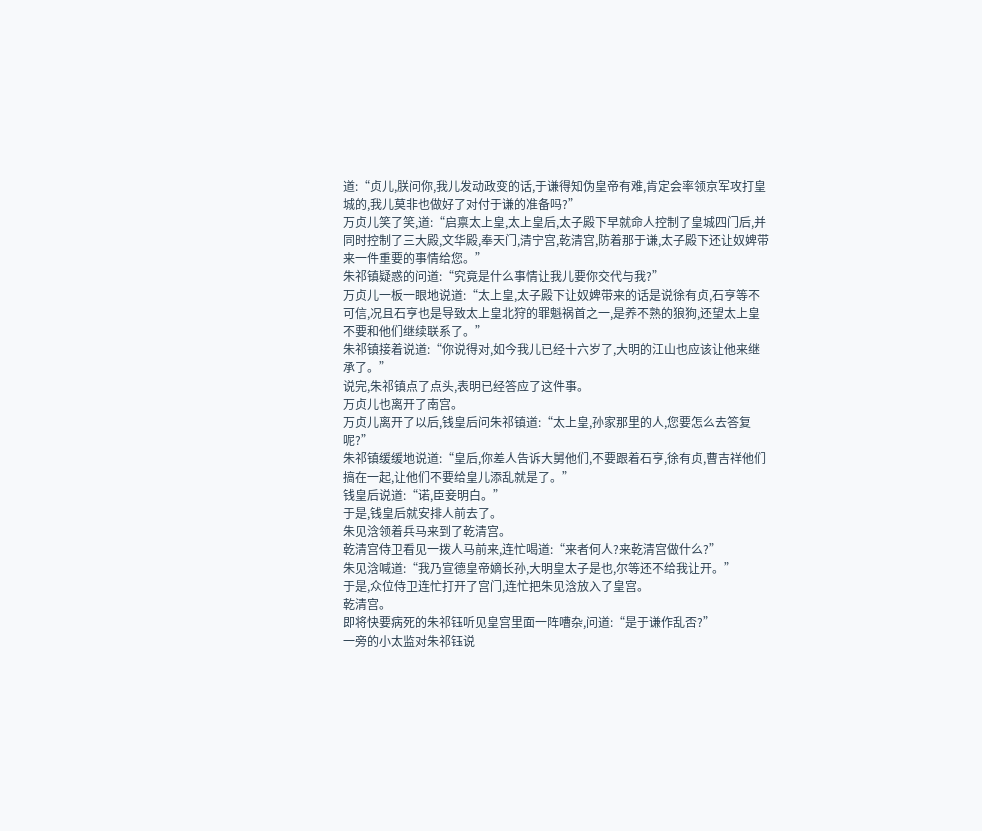道:“贞儿,朕问你,我儿发动政变的话,于谦得知伪皇帝有难,肯定会率领京军攻打皇城的,我儿莫非也做好了对付于谦的准备吗?”
万贞儿笑了笑,道:“启禀太上皇,太上皇后,太子殿下早就命人控制了皇城四门后,并同时控制了三大殿,文华殿,奉天门,清宁宫,乾清宫,防着那于谦,太子殿下还让奴婢带来一件重要的事情给您。”
朱祁镇疑惑的问道:“究竟是什么事情让我儿要你交代与我?”
万贞儿一板一眼地说道:“太上皇,太子殿下让奴婢带来的话是说徐有贞,石亨等不可信,况且石亨也是导致太上皇北狩的罪魁祸首之一,是养不熟的狼狗,还望太上皇不要和他们继续联系了。”
朱祁镇接着说道:“你说得对,如今我儿已经十六岁了,大明的江山也应该让他来继承了。”
说完,朱祁镇点了点头,表明已经答应了这件事。
万贞儿也离开了南宫。
万贞儿离开了以后,钱皇后问朱祁镇道:“太上皇,孙家那里的人,您要怎么去答复呢?”
朱祁镇缓缓地说道:“皇后,你差人告诉大舅他们,不要跟着石亨,徐有贞,曹吉祥他们搞在一起,让他们不要给皇儿添乱就是了。”
钱皇后说道:“诺,臣妾明白。”
于是,钱皇后就安排人前去了。
朱见浛领着兵马来到了乾清宫。
乾清宫侍卫看见一拨人马前来,连忙喝道:“来者何人?来乾清宫做什么?”
朱见浛喊道:“我乃宣德皇帝嫡长孙,大明皇太子是也,尔等还不给我让开。”
于是,众位侍卫连忙打开了宫门,连忙把朱见浛放入了皇宫。
乾清宫。
即将快要病死的朱祁钰听见皇宫里面一阵嘈杂,问道:“是于谦作乱否?”
一旁的小太监对朱祁钰说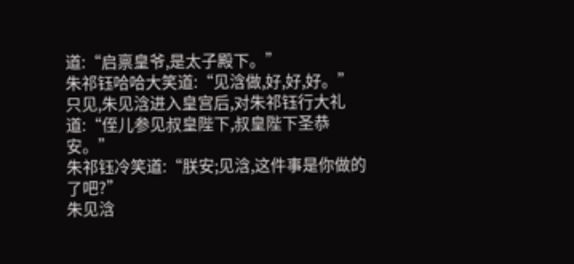道:“启禀皇爷,是太子殿下。”
朱祁钰哈哈大笑道:“见浛做,好,好,好。”
只见,朱见浛进入皇宫后,对朱祁钰行大礼道:“侄儿参见叔皇陛下,叔皇陛下圣恭安。”
朱祁钰冷笑道:“朕安;见浛,这件事是你做的了吧?”
朱见浛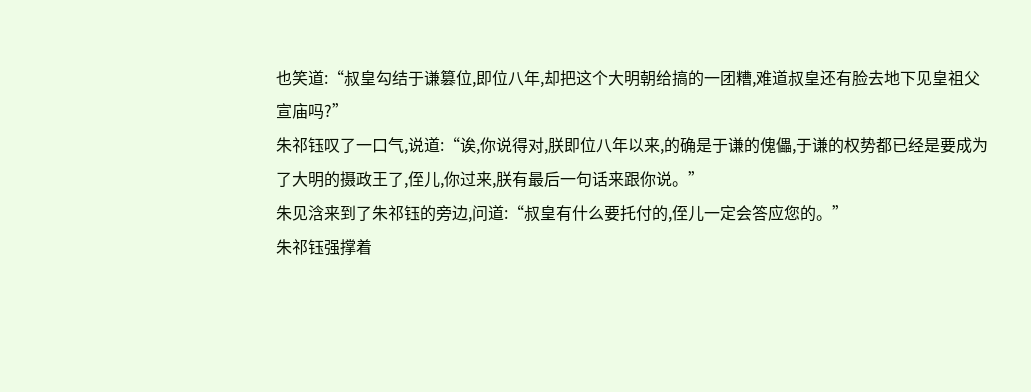也笑道:“叔皇勾结于谦篡位,即位八年,却把这个大明朝给搞的一团糟,难道叔皇还有脸去地下见皇祖父宣庙吗?”
朱祁钰叹了一口气,说道:“诶,你说得对,朕即位八年以来,的确是于谦的傀儡,于谦的权势都已经是要成为了大明的摄政王了,侄儿,你过来,朕有最后一句话来跟你说。”
朱见浛来到了朱祁钰的旁边,问道:“叔皇有什么要托付的,侄儿一定会答应您的。”
朱祁钰强撑着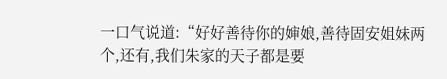一口气说道:“好好善待你的婶娘,善待固安姐妹两个,还有,我们朱家的天子都是要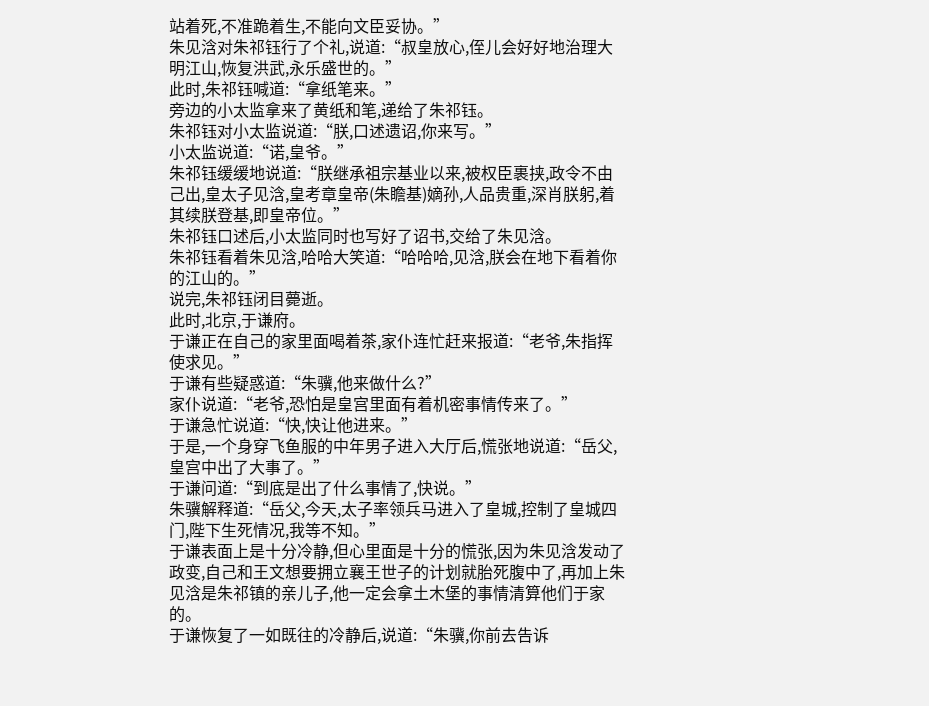站着死,不准跪着生,不能向文臣妥协。”
朱见浛对朱祁钰行了个礼,说道:“叔皇放心,侄儿会好好地治理大明江山,恢复洪武,永乐盛世的。”
此时,朱祁钰喊道:“拿纸笔来。”
旁边的小太监拿来了黄纸和笔,递给了朱祁钰。
朱祁钰对小太监说道:“朕,口述遗诏,你来写。”
小太监说道:“诺,皇爷。”
朱祁钰缓缓地说道:“朕继承祖宗基业以来,被权臣裹挟,政令不由己出,皇太子见浛,皇考章皇帝(朱瞻基)嫡孙,人品贵重,深肖朕躬,着其续朕登基,即皇帝位。”
朱祁钰口述后,小太监同时也写好了诏书,交给了朱见浛。
朱祁钰看着朱见浛,哈哈大笑道:“哈哈哈,见浛,朕会在地下看着你的江山的。”
说完,朱祁钰闭目薨逝。
此时,北京,于谦府。
于谦正在自己的家里面喝着茶,家仆连忙赶来报道:“老爷,朱指挥使求见。”
于谦有些疑惑道:“朱骥,他来做什么?”
家仆说道:“老爷,恐怕是皇宫里面有着机密事情传来了。”
于谦急忙说道:“快,快让他进来。”
于是,一个身穿飞鱼服的中年男子进入大厅后,慌张地说道:“岳父,皇宫中出了大事了。”
于谦问道:“到底是出了什么事情了,快说。”
朱骥解释道:“岳父,今天,太子率领兵马进入了皇城,控制了皇城四门,陛下生死情况,我等不知。”
于谦表面上是十分冷静,但心里面是十分的慌张,因为朱见浛发动了政变,自己和王文想要拥立襄王世子的计划就胎死腹中了,再加上朱见浛是朱祁镇的亲儿子,他一定会拿土木堡的事情清算他们于家的。
于谦恢复了一如既往的冷静后,说道:“朱骥,你前去告诉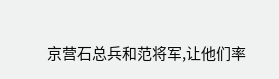京营石总兵和范将军,让他们率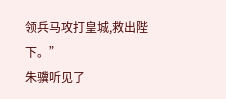领兵马攻打皇城,救出陛下。”
朱骥听见了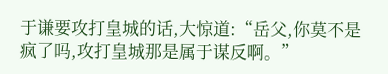于谦要攻打皇城的话,大惊道:“岳父,你莫不是疯了吗,攻打皇城那是属于谋反啊。”